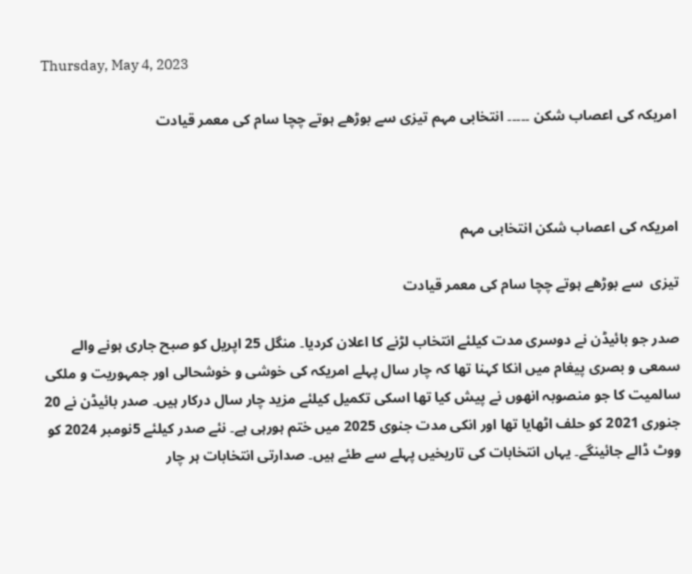Thursday, May 4, 2023

امریکہ کی اعصاب شکن ۔۔۔۔۔ انتخابی مہم تیزی سے بوڑھے ہوتے چچا سام کی معمر قیادت



امریکہ کی اعصاب شکن انتخابی مہم

تیزی  سے بوڑھے ہوتے چچا سام کی معمر قیادت

صدر جو بائیڈن نے دوسری مدت کیلئے انتخاب لڑنے کا اعلان کردیا۔ منگل 25 اپریل کو صبح جاری ہونے والے سمعی و بصری پیغام میں انکا کہنا تھا کہ چار سال پہلے امریکہ کی خوشی و خوشحالی اور جمہوریت و ملکی سالمیت کا جو منصوبہ انھوں نے پیش کیا تھا اسکی تکمیل کیلئے مزید چار سال درکار ہیں۔ صدر بائیڈن نے 20 جنوری 2021 کو حلف اٹھایا تھا اور انکی مدت جنوی 2025 میں ختم ہورہی ہے۔ نئے صدر کیلئے 5نومبر 2024 کو ووٹ ڈالے جائینگے۔ یہاں انتخابات کی تاریخیں پہلے سے طئے ہیں۔ صدارتی انتخابات ہر چار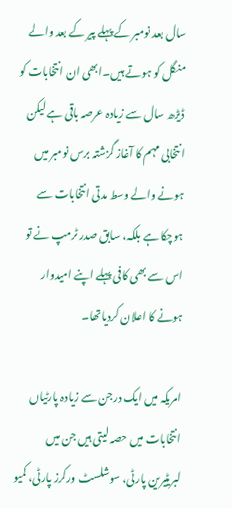سال بعد نومبر کے پہلے پیر کے بعد والے منگل کو ہوتے ہیں۔ابھی ان انتخابات کو ڈیڑھ سال سے زیادہ عرصہ باقی ہے لیکن انتخابی مہم کا آغاز گزشتہ برس نومبر میں ہونے والے وسط مدتی انتخابات سے ہوچکا ہے بلکہ، سابق صدر ٹرمپ نے تو اس سے بھی کافی پہلے اپنے امیدوار ہونے کا اعلان کردیاتھا۔

امریکہ میں ایک درجن سے زیادہ پارٹیاں انتخابات میں حصہ لیتی ہیں جن میں لبریٹیرین پارٹی، سوشلسٹ ورکرز پارٹی، کمیو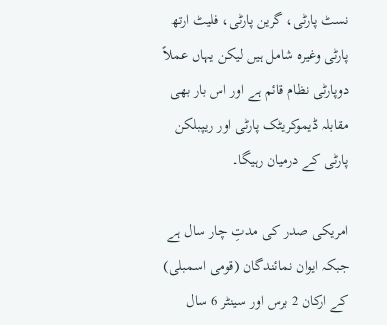نسٹ پارٹی، گرین پارٹی، فلیٹ ارتھ پارٹی وغیرہ شامل ہیں لیکن یہاں عملاً دوپارٹی نظام قائم ہے اور اس بار بھی مقابلہ ڈیموکریٹک پارٹی اور ریپبلکن پارٹی کے درمیان رہیگا۔

امریکی صدر کی مدتِ چار سال ہے جبکہ ایوان نمائندگان (قومی اسمبلی) کے ارکان 2 برس اور سینٹر 6 سال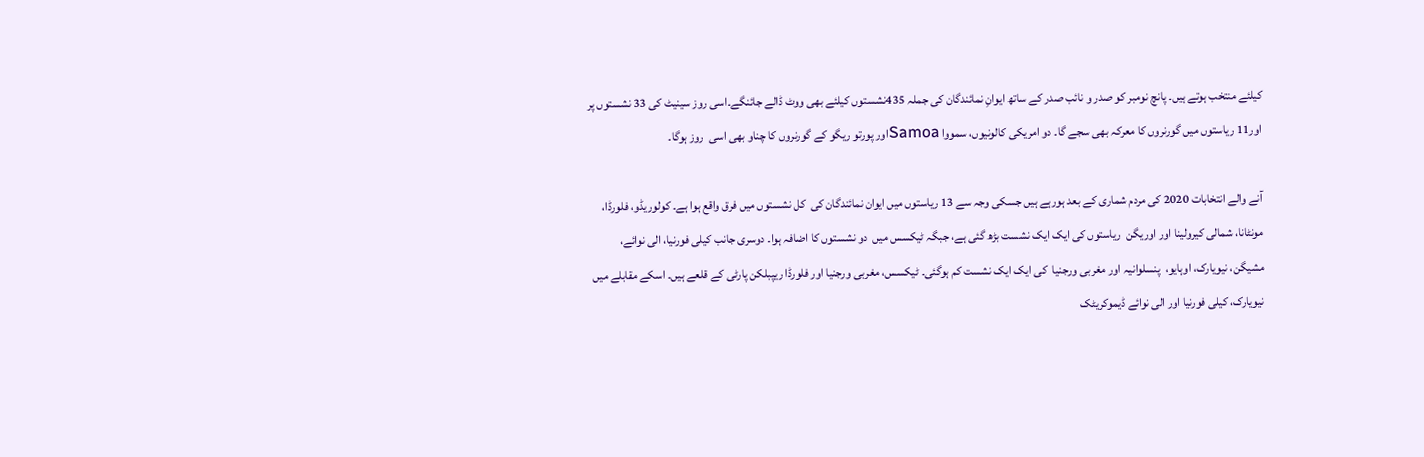کیلئے منتخب ہوتے ہیں۔ پانچ نومبر کو صدر و نائب صدر کے ساتھ ایوانِ نمائندگان کی جملہ 435نشستوں کیلئے بھی ووٹ ڈالے جائنگے۔اسی روز سینیٹ کی 33 نشستوں پر اور11 ریاستوں میں گورنروں کا معرکہ بھی سجے گا۔ دو امریکی کالونیوں، سمووا Samoaاور پورتو ریگو کے گورنروں کا چناو بھی اسی  روز ہوگا۔

آنے والے انتخابات 2020 کی مردم شماری کے بعد ہورہے ہیں جسکی وجہ سے 13 ریاستوں میں ایوان نمائندگان کی  کل نشستوں میں فرق واقع ہوا ہے۔ کولوریڈو، فلورڈا، مونٹانا، شمالی کیرولینا اور اوریگن  ریاستوں کی ایک ایک نشست بڑھ گئی ہے، جبگہ ٹیکسس میں  دو نشستوں کا اضافہ ہوا۔ دوسری جانب کیلی فورنیا، الی نوائے، مشیگن، نیویارک، اوہایو،  پنسلوانیہ اور مغربی ورجنیا  کی ایک ایک نشست کم ہوگئی۔ ٹیکسس، مغربی ورجنیا اور فلورڈا ریپبلکن پارٹی کے قلعے ہیں۔ اسکے مقابلے میں نیویارک، کیلی فورنیا اور الی نوائے ڈیموکریٹک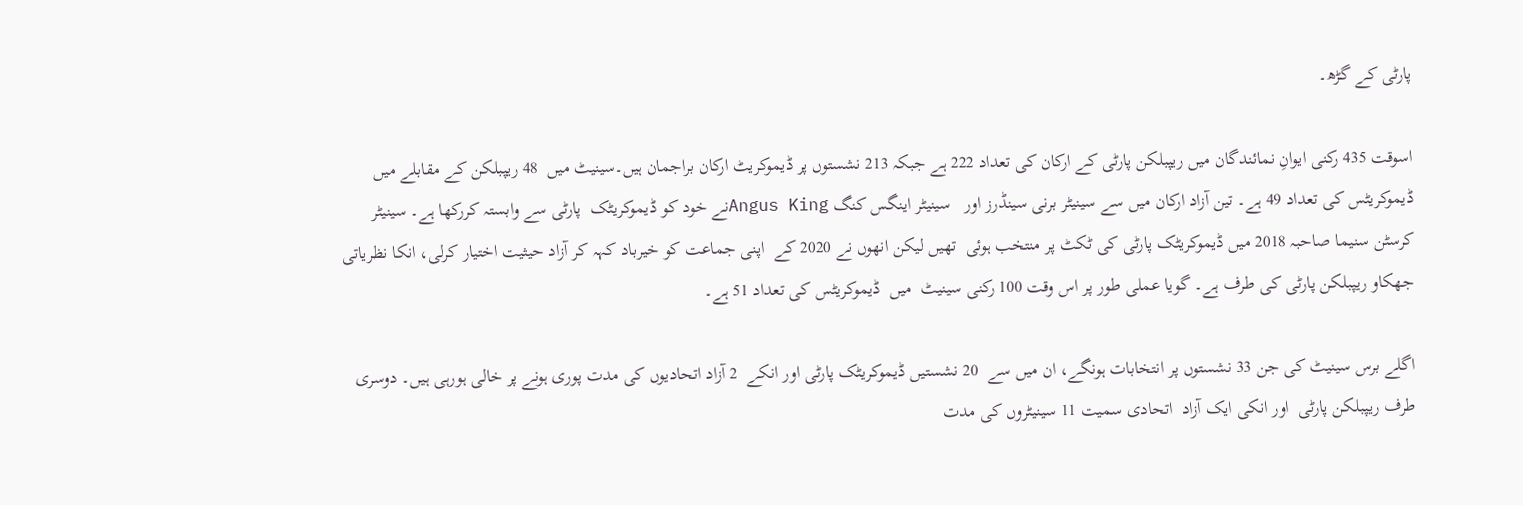پارٹی کے گڑھ۔

اسوقت 435 رکنی ایوانِ نمائندگان میں ریپبلکن پارٹی کے ارکان کی تعداد 222 ہے جبکہ 213 نشستوں پر ڈیموکریٹ ارکان براجمان ہیں۔سینیٹ میں  48 ریپبلکن کے مقابلے میں  ڈیموکریٹس کی تعداد 49 ہے۔ تین آزاد ارکان میں سے سینیٹر برنی سینڈرز اور   سینیٹر اینگس کنگ Angus Kingنے خود کو ڈیموکریٹک  پارٹی سے وابستہ کررکھا ہے۔ سینیٹر کرسٹن سنیما صاحبہ 2018 میں ڈیموکریٹک پارٹی کی ٹکٹ پر منتخب ہوئی  تھیں لیکن انھوں نے 2020 کے  اپنی جماعت کو خیرباد کہہ کر آزاد حیثیت اختیار کرلی، انکا نظریاتی جھکاو ریپبلکن پارٹی کی طرف ہے۔ گویا عملی طور پر اس وقت 100 رکنی سینیٹ  میں  ڈیموکریٹس کی تعداد 51 ہے۔

اگلے برس سینیٹ کی جن 33 نشستوں پر انتخابات ہونگے، ان میں سے  20 نشستیں ڈیموکریٹک پارٹی اور انکے  2 آزاد اتحادیوں کی مدت پوری ہونے پر خالی ہورہی ہیں۔ دوسری طرف ریپبلکن پارٹی  اور انکی ایک آزاد  اتحادی سمیت 11 سینیٹروں کی مدت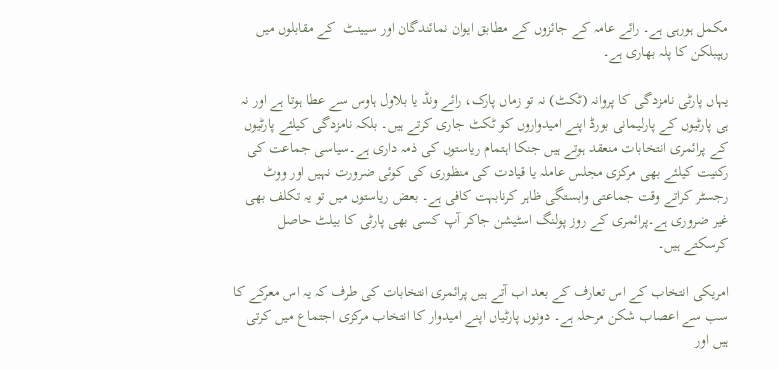مکمل ہورہی ہے۔ رائے عامہ کے جائزوں کے مطابق ایوان نمائندگان اور سیینٹ  کے مقابلوں میں رہپبلکن کا پلہ بھاری ہے۔

یہاں پارٹی نامزدگی کا پروانہ (ٹکٹ) نہ تو زماں پارک، رائے ونڈ یا بلاول ہاوس سے عطا ہوتا ہے اور نہ ہی پارٹیوں کے پارلیمانی بورڈ اپنے امیدواروں کو ٹکٹ جاری کرتے ہیں۔ بلکہ نامزدگی کیلئے پارٹیوں کے پرائمری انتخابات منعقد ہوتے ہیں جنکا اہتمام ریاستوں کی ذمہ داری ہے۔سیاسی جماعت کی رکنیت کیلئے بھی مرکزی مجلس عاملہ یا قیادت کی منظوری کی کوئی ضرورت نہیں اور ووٹ رجسٹر کراتے وقت جماعتی وابستگی ظاہر کرنابہت کافی ہے۔ بعض ریاستوں میں تو یہ تکلف بھی غیر ضروری ہے۔پرائمری کے روز پولنگ اسٹیشن جاکر آپ کسی بھی پارٹی کا بیلٹ حاصل کرسکتے ہیں۔

امریکی انتخاب کے اس تعارف کے بعد اب آتے ہیں پرائمری انتخابات کی طرف کہ یہ اس معرکے کا سب سے اعصاب شکن مرحلہ ہے۔ دونوں پارٹیاں اپنے امیدوار کا انتخاب مرکزی اجتماع میں کرتی ہیں اور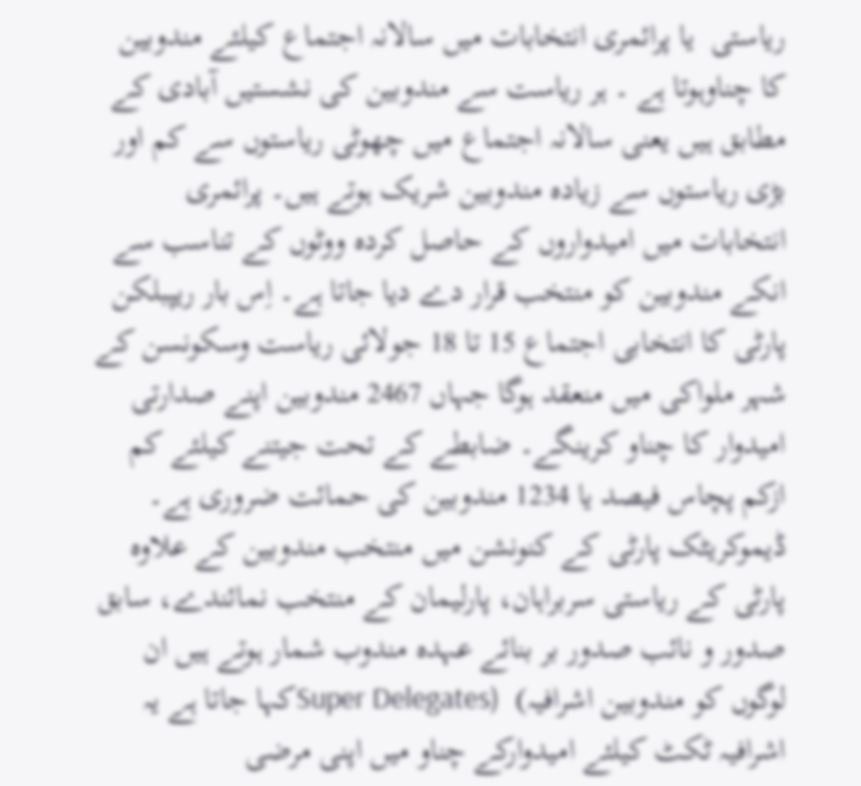ریاستی  یا پرائمری انتخابات میں سالانہ اجتماع کیلئے مندوبین کا چناوہوتا ہے ۔ ہر ریاست سے مندوبین کی نشستیں آبادی کے مطابق ہیں یعنی سالانہ اجتماع میں چھوٹی ریاستوں سے کم اور بڑی ریاستوں سے زیادہ مندوبین شریک ہوتے ہیں۔ پرائمری انتخابات میں امیدواروں کے حاصل کردہ ووٹوں کے تناسب سے انکے مندوبین کو منتخب قرار دے دیا جاتا ہے۔ اِس بار ریپبلکن پارٹی کا انتخابی اجتماع 15 تا 18 جولائی ریاست وسکونسن کے شہر ملواکی میں منعقد ہوگا جہاں 2467 مندوبین اپنے صدارتی امیدوار کا چناو کرینگے۔ ضابطے کے تحت جیتنے کیلئے کم ازکم پچاس فیصد یا 1234 مندوبین کی حمائت ضروری ہے۔ ڈیموکریٹک پارٹی کے کنونشن میں منتخب مندوبین کے علاوہ پارٹی کے ریاستی سربراہان، پارلیمان کے منتخب نمائندے، سابق صدور و نائب صدور بر بنائے عہدہ مندوب شمار ہوتے ہیں ان لوگوں کو مندوبین اشرافیہ)  (Super Delegatesکہا جاتا ہے یہ اشرافیہ ٹکٹ کیلئے امیدوارکے چناو میں اپنی مرضی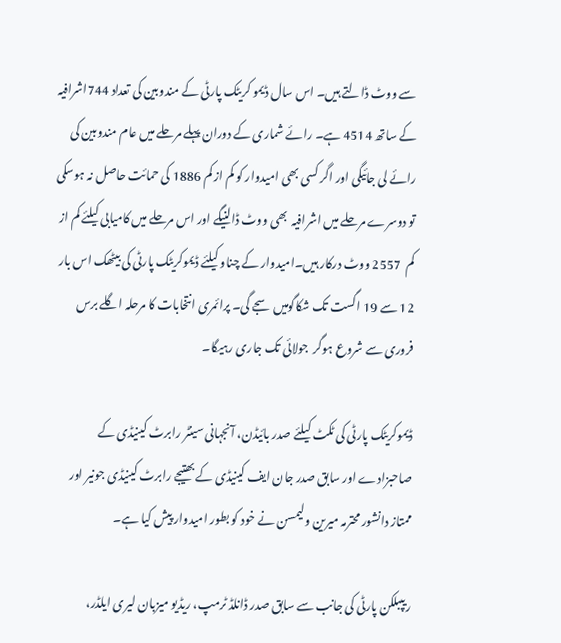سے ووٹ ڈالتے ہیں۔ اس سال ڈیمو کریٹک پارٹی کے مندوبین کی تعداد 744اشرافیہ کے ساتھ 4514 ہے۔ رائے شماری کے دوران پہلے مرحلے میں عام مندوبین کی رائے لی جائیگی اور اگر کسی بھی امیدوار کو کم از کم 1886 کی حمائت حاصل نہ ہوسکی تو دوسرے مرحلے میں اشرافیہ  بھی ووٹ ڈالنیگے اور اس مرحلے میں کامیابی کیلئے کم از کم  2557 ووٹ درکار ہیں۔امیدوار کے چناو کیلئے ڈیموکریٹک پارٹی کی بیٹھک اس بار 12 سے 19 اگست تک شکاگومیں سجے گی۔ پرائمری انتخابات کا مرحلہ اگلے برس فروری سے شروع ہوگر  جولائی تک جاری رہیگا۔

ڈیموکریٹک پارٹی کی ٹکٹ کیلئے صدر بائیڈن، آنجہانی سینٹر رابرٹ کینیڈی کے صاحبزادے اور سابق صدر جان ایف کینیڈی کے بھتیجے رابرٹ کینیڈی جونیر اور ممتاز دانشور محترمہ میرین ولیمسن نے خود کو بطور امیدوار پیش کیا ہے۔

ریپبلکن پارٹی کی جانب سے سابق صدر ڈانلڈ ٹرمپ، ریڈیو میزبان لیری ایلڈر،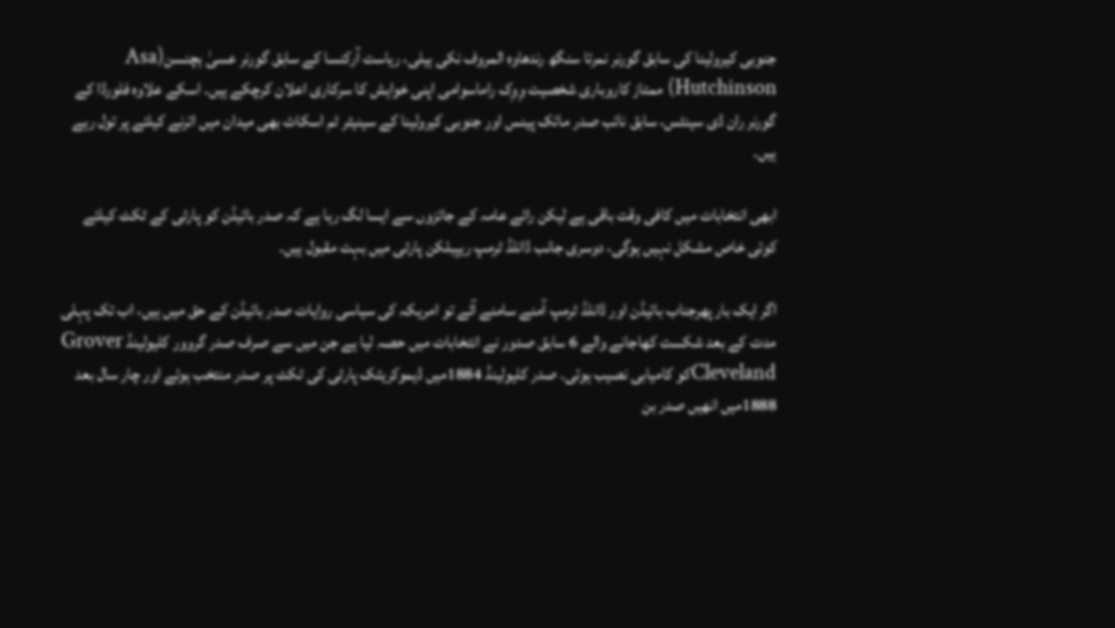جنوبی کیرولینا کی سابق گورنر نمرتا سنگھ رندھاوہ المروف نکی ہیلی، ریاست آرکنسا کے سابق گورنر عسیٰ ہچنسن(Asa Hutchinson) ممتاز کاروباری شخصیت وِوِک راماسوامی اپنی خواہش کا سرکاری اعلان کرچکے ہیں۔ اسکے علاوہ فلورڈا کے گورنر ران ڈی سینٹس، سابق نائب صدر مائک پینس اور جنوبی کیرولینا کے سینیٹر ٹم اسکاٹ بھی میدان میں اترنے کیلئے پر تول رہے ہیں۔

ابھی انتخابات میں کافی وقت باقی ہے لیکن رائے عامہ کے جائزوں سے ایسا لگ رہا ہے کہ صدر بائیڈن کو پارٹی کے ٹکٹ کیلئے کوئی خاص مشکل نہیں ہوگی، دوسری جانب ڈانلڈ ٹرمپ ریپبلکن پارٹی میں بہت مقبول ہیں۔

اگر ایک بار پھرجناب بائیڈن اور ڈانلڈ ٹرمپ آمنے سامنے آئے تو امریکہ کی سیاسی روایات صدر بائیڈن کے حق میں ہیں، اب تک پہلی مدت کے بعد شکست کھاجانے والے 6 سابق صدور نے انتخابات میں حصہ لیا ہے جن میں سے صرف صدر گروور کلیولینڈ Grover Clevelandکو کامیابی نصیب ہوئی۔ صدر کلیولینڈ 1884میں ڈیموکریٹک پارٹی کی ٹکٹ پر صدر منتخب ہوئے اور چار سال بعد 1888میں انھیں صدر بن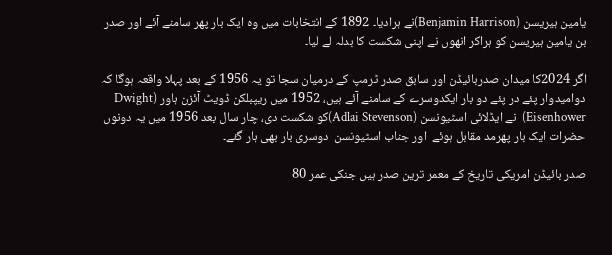یامین ہیریسن (Benjamin Harrison)نے ہرادیا۔ 1892 کے انتخابات میں وہ ایک بار پھر سامنے آئے اور صدر بن یامین ہیریسن کو ہراکر انھوں نے اپنی شکست کا بدلہ لے لیا۔

اگر 2024کا میدان صدربائیڈن اور سابق صدر ٹرمپ کے درمیان سجا تو یہ 1956 کے بعد پہلا واقعہ ہوگا کہ دوامیدوار پئے در پئے دو بار ایکدوسرے کے سامنے آئے ہیں، 1952 میں ریپبلکن ڈویٹ آئزن ہاور (Dwight Eisenhower)  نے ایڈلائی اسٹیونسن (Adlai Stevenson)کو شکست دی، چار سال بعد 1956 میں یہ دونوں حضرات ایک بار پھرمد مقابل ہوئے  اور جناب اسٹیونسن  دوسری بار بھی ہار گئے۔

صدر بائیڈن امریکی تاریخ کے معمر ترین صدر ہیں جنکی عمر 80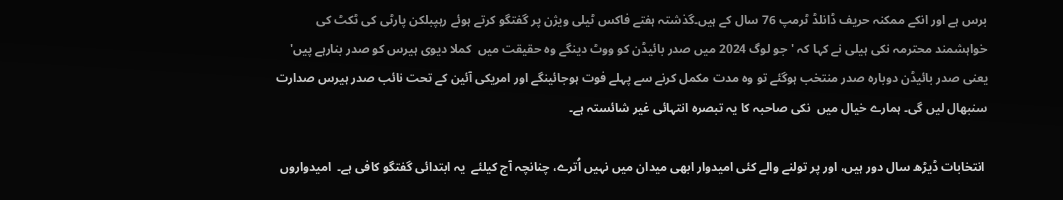برس ہے اور انکے ممکنہ حریف ڈانلڈ ٹرمپ 76 سال کے ہیں۔گذشتہ ہفتے فاکس ٹیلی ویژن پر گفتگو کرتے ہوئے رہپبلکن پارٹی کی ٹکٹ کی خواہشمند محترمہ نکی ہیلی نے کہا کہ 'جو لوگ 2024 میں صدر بائیڈن کو ووٹ دینگے وہ حقیقت میں  کملا دیوی ہیرس کو صدر بنارہے پیں' یعنی صدر بائیڈن دوبارہ صدر منتخب ہوگئے تو وہ مدت مکمل کرنے سے پہلے فوت ہوجائینگے اور امریکی آئین کے تحت نائب صدر ہیرس صدارت سنبھال لیں گی۔ ہمارے خیال میں  نکی صاحبہ کا یہ تبصرہ انتہائی غیر شائستہ ہے۔

 انتخابات ڈیڑھ سال دور ہیں، اور پر تولنے والے کئی امیدوار ابھی میدان میں نہیں اُترے، چنانچہ آج کیلئے  یہ ابتدائی گفتگو کافی ہے۔  امیدواروں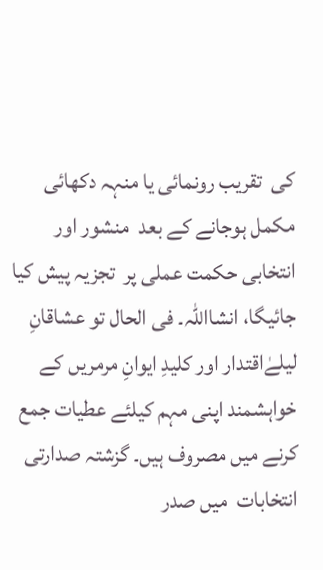کی  تقریب رونمائی یا منہہ دکھائی مکمل ہوجانے کے بعد  منشور اور انتخابی حکمت عملی پر  تجزیہ پیش کیا جائیگا، انشااللہ۔ فی الحال تو عشاقانِ لیلےٰاقتدار اور کلیدِ ایوانِ مرمریں کے خواہشمند اپنی مہم کیلئے عطیات جمع کرنے میں مصروف ہیں۔ گزشتہ صدارتی انتخابات  میں صدر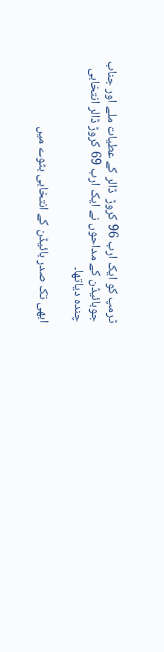ٹرمپ کو ایک ارب 96 کروڑ  ڈالر کے عطیات ملے اور جناب جوبائیڈن کے مداحوں نے ایک ارب 69 کروڑ ڈالر انتخابی چندہ دیاتھا۔

ابھی تک صدر بائیڈن کے انتخابی بٹوے میں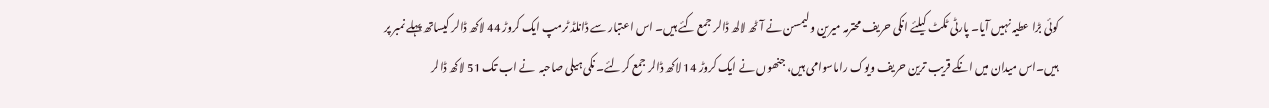کوئی بڑا عطیہ نہیں آیا۔ پارٹی ٹکٹ کیلئے انکی حریف محترمہ میرین ولیمسن نے آٹھ لالھ ڈالر جمع کئے ہیں۔ اس اعتبار سے ڈانلڈ ٹرمپ ایک کروڑ 44 لاکھ ڈالر کیساتھ پہلے نمبر پر ہیں۔اس میدان میں انکے قریب ترین حریف ویوک راماسوامی ہیں، جنھوں نے ایک کروڑ 14 لاکھ ڈالر جمع کرلئے۔ نکی ہیلی صاحبہ  نے اب تک 51 لاکھ ڈالر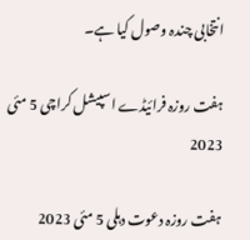انتخابی چندہ وصول کیا ہے۔

ہفت روزہ فرائیڈے اسپیشل کراچی 5 مئی 2023

ہفت روزہ دعوت دہلی 5 مئی 2023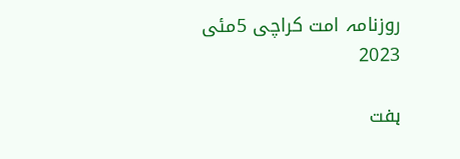روزنامہ امت کراچی 5مئی 2023

ہفت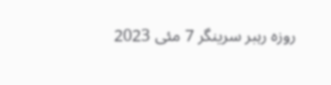روزہ رہبر سرینگر 7 مئی 2023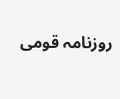روزنامہ قومی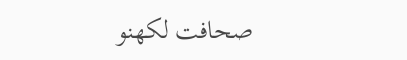صحافت لکھنو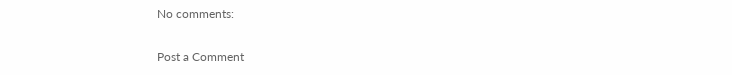No comments:

Post a Comment